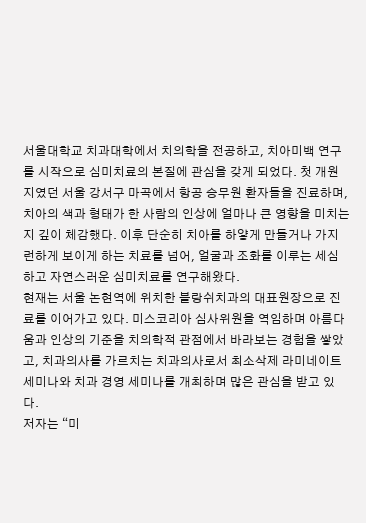서울대학교 치과대학에서 치의학을 전공하고, 치아미백 연구를 시작으로 심미치료의 본질에 관심을 갖게 되었다. 첫 개원지였던 서울 강서구 마곡에서 항공 승무원 환자들을 진료하며, 치아의 색과 형태가 한 사람의 인상에 얼마나 큰 영향을 미치는지 깊이 체감했다. 이후 단순히 치아를 하얗게 만들거나 가지런하게 보이게 하는 치료를 넘어, 얼굴과 조화를 이루는 세심하고 자연스러운 심미치료를 연구해왔다.
현재는 서울 논현역에 위치한 블랑쉬치과의 대표원장으로 진료를 이어가고 있다. 미스코리아 심사위원을 역임하며 아름다움과 인상의 기준을 치의학적 관점에서 바라보는 경험을 쌓았고, 치과의사를 가르치는 치과의사로서 최소삭제 라미네이트 세미나와 치과 경영 세미나를 개최하며 많은 관심을 받고 있다.
저자는 “미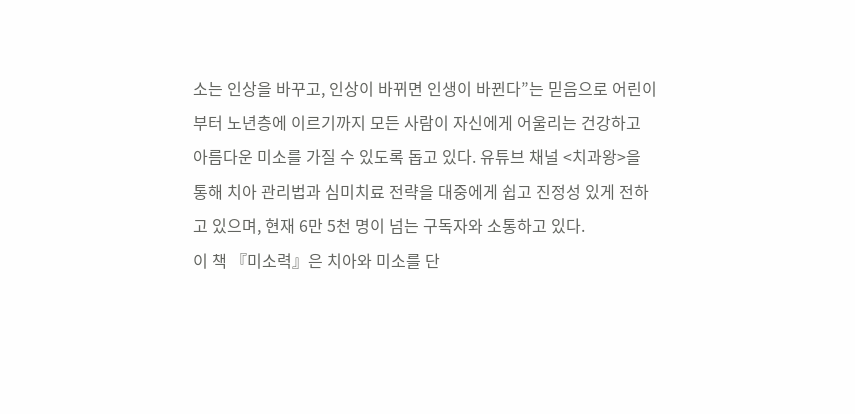소는 인상을 바꾸고, 인상이 바뀌면 인생이 바뀐다”는 믿음으로 어린이부터 노년층에 이르기까지 모든 사람이 자신에게 어울리는 건강하고 아름다운 미소를 가질 수 있도록 돕고 있다. 유튜브 채널 <치과왕>을 통해 치아 관리법과 심미치료 전략을 대중에게 쉽고 진정성 있게 전하고 있으며, 현재 6만 5천 명이 넘는 구독자와 소통하고 있다.
이 책 『미소력』은 치아와 미소를 단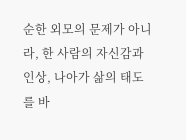순한 외모의 문제가 아니라, 한 사람의 자신감과 인상, 나아가 삶의 태도를 바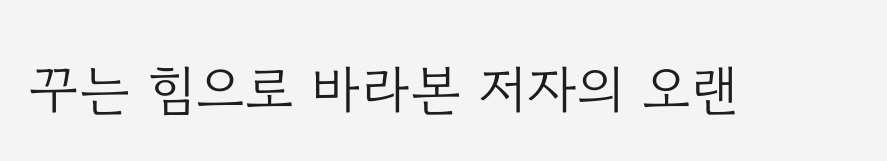꾸는 힘으로 바라본 저자의 오랜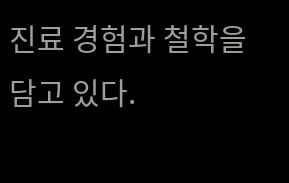진료 경험과 철학을 담고 있다.